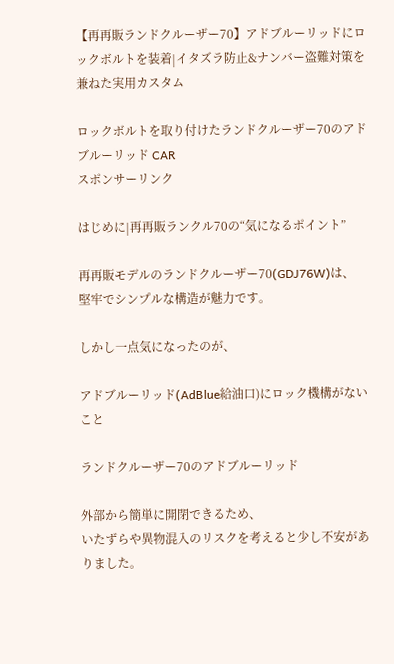【再再販ランドクルーザー70】アドブルーリッドにロックボルトを装着|イタズラ防止&ナンバー盗難対策を兼ねた実用カスタム

ロックボルトを取り付けたランドクルーザー70のアドブルーリッド CAR
スポンサーリンク

はじめに|再再販ランクル70の“気になるポイント”

再再販モデルのランドクルーザー70(GDJ76W)は、
堅牢でシンプルな構造が魅力です。

しかし一点気になったのが、

アドブルーリッド(AdBlue給油口)にロック機構がないこと

ランドクルーザー70のアドブルーリッド

外部から簡単に開閉できるため、
いたずらや異物混入のリスクを考えると少し不安がありました。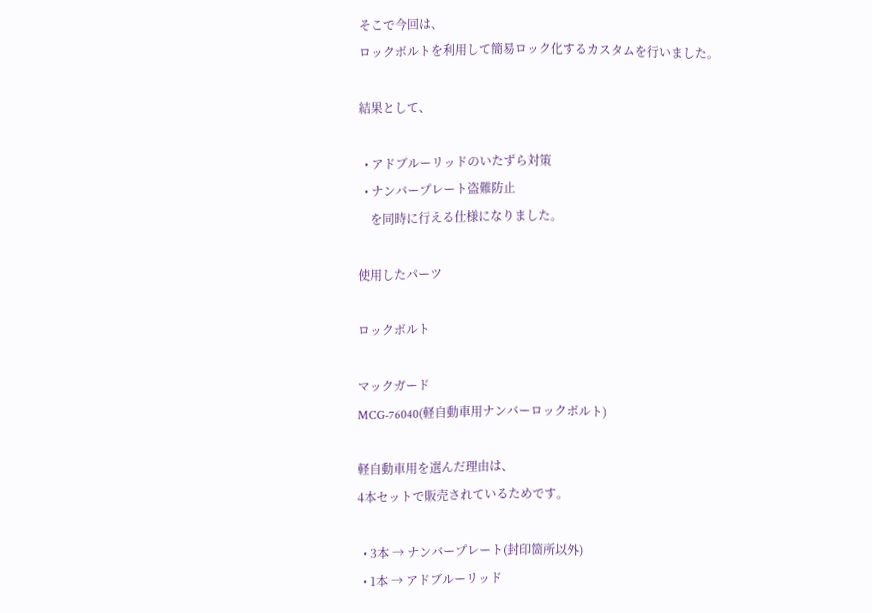そこで今回は、
ロックボルトを利用して簡易ロック化するカスタムを行いました。

結果として、

  • アドブルーリッドのいたずら対策
  • ナンバープレート盗難防止
    を同時に行える仕様になりました。

使用したパーツ

ロックボルト

マックガード
MCG-76040(軽自動車用ナンバーロックボルト)

軽自動車用を選んだ理由は、
4本セットで販売されているためです。

  • 3本 → ナンバープレート(封印箇所以外)
  • 1本 → アドブルーリッド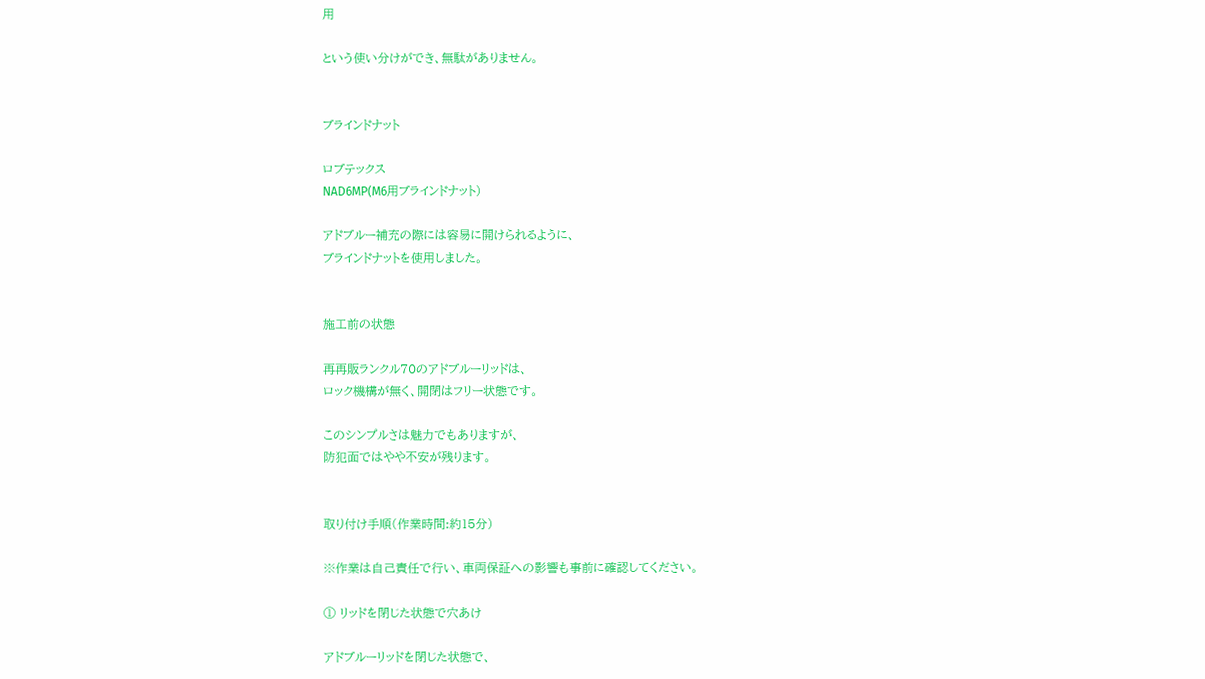用

という使い分けができ、無駄がありません。


ブラインドナット

ロブテックス
NAD6MP(M6用ブラインドナット)

アドブルー補充の際には容易に開けられるように、
ブラインドナットを使用しました。


施工前の状態

再再販ランクル70のアドブルーリッドは、
ロック機構が無く、開閉はフリー状態です。

このシンプルさは魅力でもありますが、
防犯面ではやや不安が残ります。


取り付け手順(作業時間:約15分)

※作業は自己責任で行い、車両保証への影響も事前に確認してください。

① リッドを閉じた状態で穴あけ

アドブルーリッドを閉じた状態で、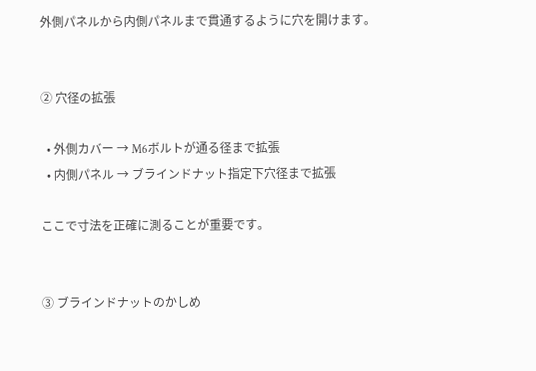外側パネルから内側パネルまで貫通するように穴を開けます。


② 穴径の拡張

  • 外側カバー → M6ボルトが通る径まで拡張
  • 内側パネル → ブラインドナット指定下穴径まで拡張

ここで寸法を正確に測ることが重要です。


③ ブラインドナットのかしめ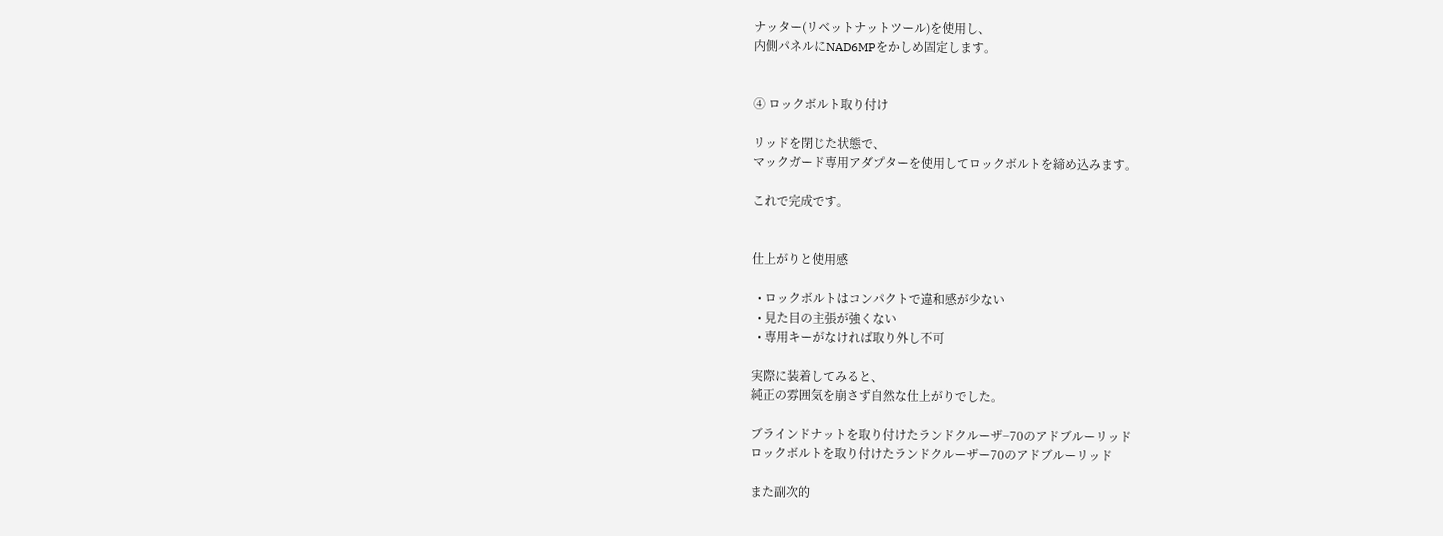ナッター(リベットナットツール)を使用し、
内側パネルにNAD6MPをかしめ固定します。


④ ロックボルト取り付け

リッドを閉じた状態で、
マックガード専用アダプターを使用してロックボルトを締め込みます。

これで完成です。


仕上がりと使用感

  • ロックボルトはコンパクトで違和感が少ない
  • 見た目の主張が強くない
  • 専用キーがなければ取り外し不可

実際に装着してみると、
純正の雰囲気を崩さず自然な仕上がりでした。

ブラインドナットを取り付けたランドクルーザ−70のアドブルーリッド
ロックボルトを取り付けたランドクルーザー70のアドブルーリッド

また副次的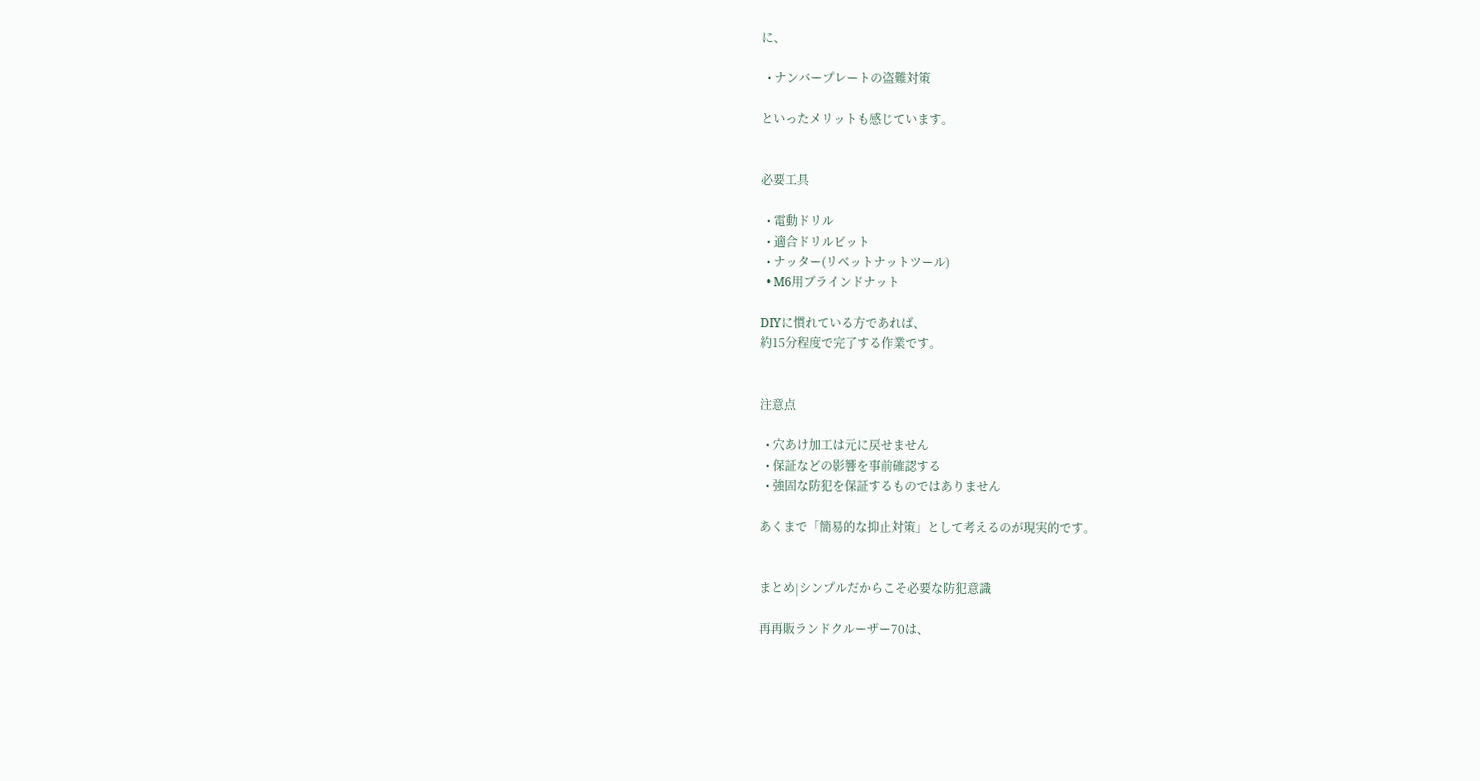に、

  • ナンバープレートの盗難対策

といったメリットも感じています。


必要工具

  • 電動ドリル
  • 適合ドリルビット
  • ナッター(リベットナットツール)
  • M6用ブラインドナット

DIYに慣れている方であれば、
約15分程度で完了する作業です。


注意点

  • 穴あけ加工は元に戻せません
  • 保証などの影響を事前確認する
  • 強固な防犯を保証するものではありません

あくまで「簡易的な抑止対策」として考えるのが現実的です。


まとめ|シンプルだからこそ必要な防犯意識

再再販ランドクルーザー70は、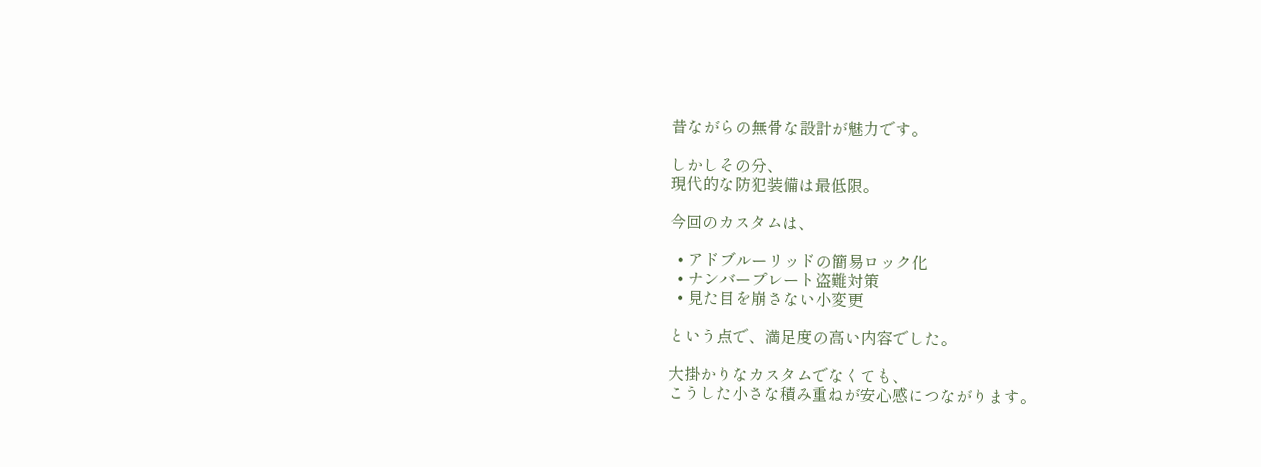昔ながらの無骨な設計が魅力です。

しかしその分、
現代的な防犯装備は最低限。

今回のカスタムは、

  • アドブルーリッドの簡易ロック化
  • ナンバープレート盗難対策
  • 見た目を崩さない小変更

という点で、満足度の高い内容でした。

大掛かりなカスタムでなくても、
こうした小さな積み重ねが安心感につながります。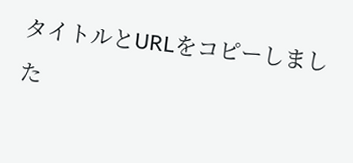タイトルとURLをコピーしました